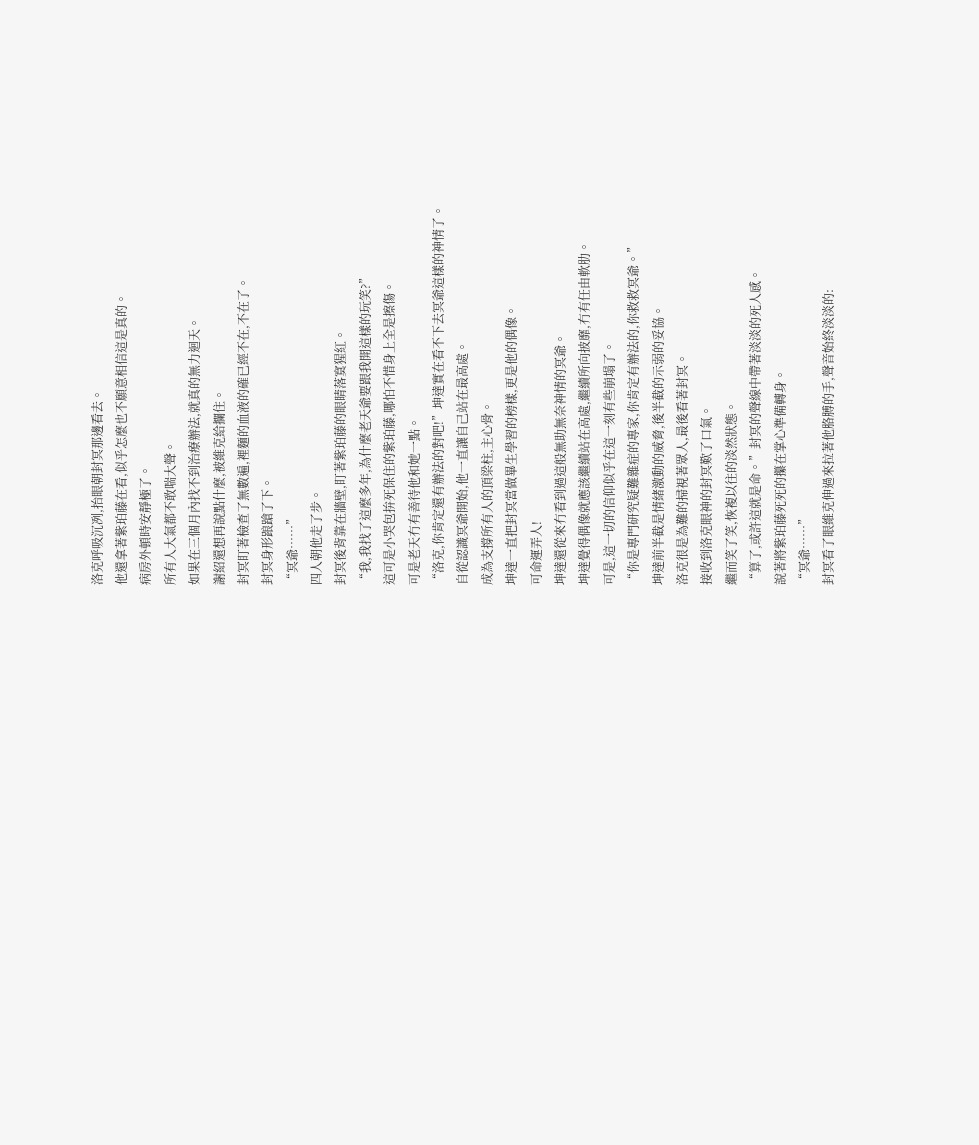洛克呼吸沉冽,抬眼朝封冥那邊看去。
他還拿著紫珀藤在看,似乎怎麼也不願意相信這是真的。
病房外頓時安靜極了。
所有人大氣都不敢喘大聲。
如果在三個月內找不到治療辦法,就真的無力迴天。
謝紹還想再說點什麼,被維克給攔住。
封冥盯著檢查了無數遍,裡麵的血液的確已經不在,不在了。
封冥身形踉蹌了下。
“冥爺……”
四人朝他走了步。
封冥後背靠在牆壁,盯著紫珀藤的眼睛落寞猩紅。
“我,我找了這麼多年,為什麼老天爺要跟我開這樣的玩笑?”
這可是小哭包拚死保住的紫珀藤,哪怕不惜身上全是擦傷。
可是老天冇有善待他和她一點。
“洛克,你肯定還有辦法的對吧!”坤達實在看不下去冥爺這樣的神情了。
自從認識冥爺開始,他一直讓自己站在最高處。
成為支撐所有人的頂梁柱,主心骨。
坤達一直把封冥當做畢生學習的榜樣,更是他的偶像。
可命運弄人!
坤達還從來冇看到過這般無助無奈神情的冥爺。
坤達覺得偶像就應該繼續站在高處,繼續所向披靡,冇有任由軟肋。
可是,這一切的信仰似乎在這一刻有些崩塌了。
“你是專門研究疑難雜症的專家,你肯定有辦法的,你救救冥爺。”
坤達前半截是情緒激動的威脅,後半截的示弱的妥協。
洛克很是為難的掃視著眾人,最後看著封冥。
接收到洛克眼神的封冥歎了口氣。
繼而笑了笑,恢複以往的淡然狀態。
“算了,或許這就是命。”封冥的聲線中帶著淡淡的死人感。
說著將紫珀藤死死的攥在掌心準備轉身。
“冥爺……”
封冥看了眼維克伸過來拉著他胳膊的手,聲音始終淡淡的: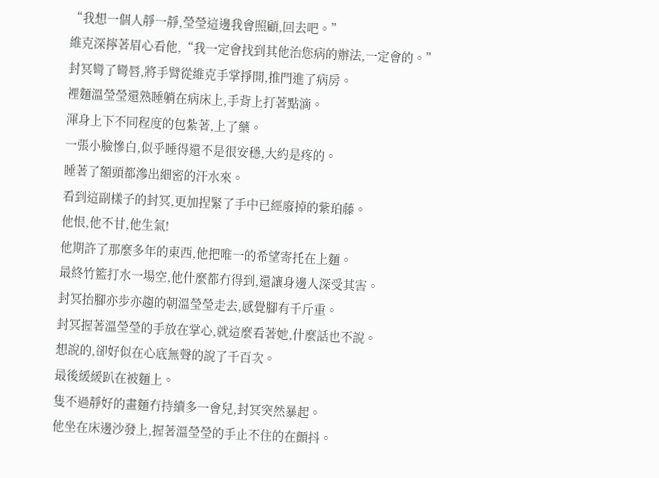“我想一個人靜一靜,瑩瑩這邊我會照顧,回去吧。”
維克深擰著眉心看他,“我一定會找到其他治您病的辦法,一定會的。”
封冥彎了彎唇,將手臂從維克手掌掙開,推門進了病房。
裡麵溫瑩瑩還熟睡躺在病床上,手背上打著點滴。
渾身上下不同程度的包紮著,上了藥。
一張小臉慘白,似乎睡得還不是很安穩,大約是疼的。
睡著了額頭都滲出細密的汗水來。
看到這副樣子的封冥,更加捏緊了手中已經廢掉的紫珀藤。
他恨,他不甘,他生氣!
他期許了那麼多年的東西,他把唯一的希望寄托在上麵。
最終竹籃打水一場空,他什麼都冇得到,還讓身邊人深受其害。
封冥抬腳亦步亦趨的朝溫瑩瑩走去,感覺腳有千斤重。
封冥握著溫瑩瑩的手放在掌心,就這麼看著她,什麼話也不說。
想說的,卻好似在心底無聲的說了千百次。
最後緩緩趴在被麵上。
隻不過靜好的畫麵冇持續多一會兒,封冥突然暴起。
他坐在床邊沙發上,握著溫瑩瑩的手止不住的在顫抖。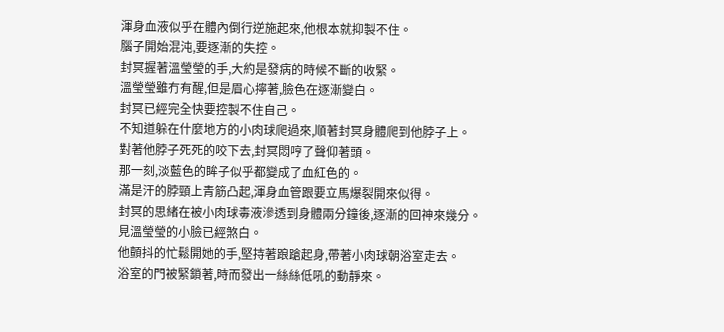渾身血液似乎在體內倒行逆施起來,他根本就抑製不住。
腦子開始混沌,要逐漸的失控。
封冥握著溫瑩瑩的手,大約是發病的時候不斷的收緊。
溫瑩瑩雖冇有醒,但是眉心擰著,臉色在逐漸變白。
封冥已經完全快要控製不住自己。
不知道躲在什麼地方的小肉球爬過來,順著封冥身體爬到他脖子上。
對著他脖子死死的咬下去,封冥悶哼了聲仰著頭。
那一刻,淡藍色的眸子似乎都變成了血紅色的。
滿是汗的脖頸上青筋凸起,渾身血管跟要立馬爆裂開來似得。
封冥的思緒在被小肉球毒液滲透到身體兩分鐘後,逐漸的回神來幾分。
見溫瑩瑩的小臉已經煞白。
他顫抖的忙鬆開她的手,堅持著踉蹌起身,帶著小肉球朝浴室走去。
浴室的門被緊鎖著,時而發出一絲絲低吼的動靜來。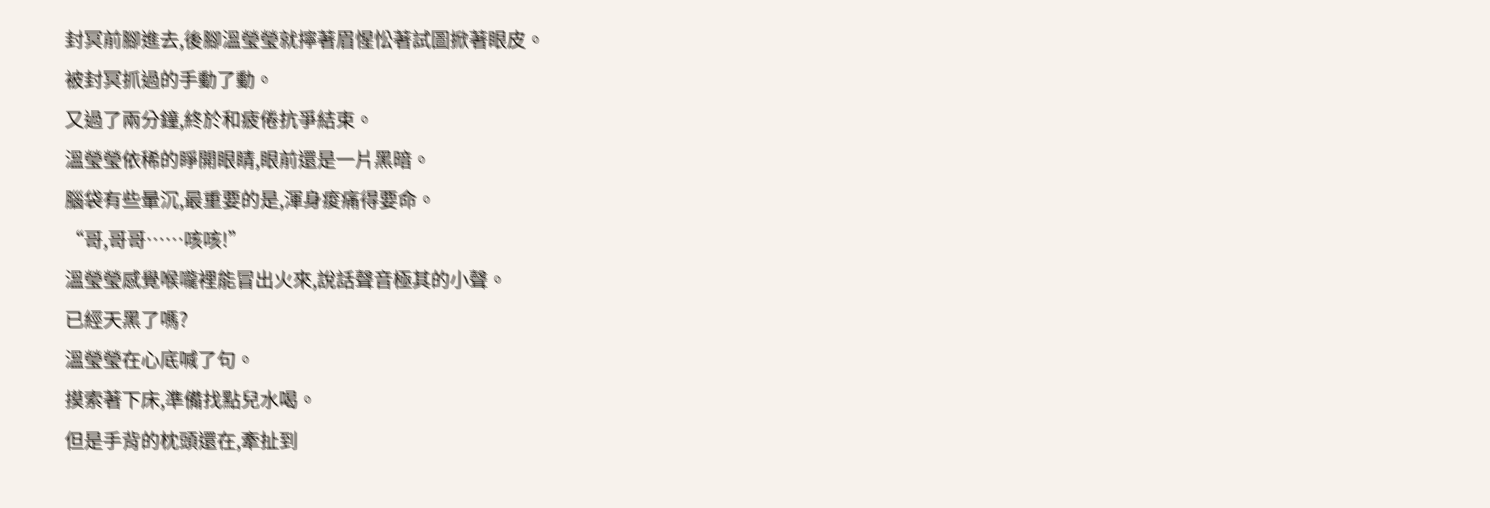封冥前腳進去,後腳溫瑩瑩就擰著眉惺忪著試圖掀著眼皮。
被封冥抓過的手動了動。
又過了兩分鐘,終於和疲倦抗爭結束。
溫瑩瑩依稀的睜開眼睛,眼前還是一片黑暗。
腦袋有些暈沉,最重要的是,渾身痠痛得要命。
“哥,哥哥……咳咳!”
溫瑩瑩感覺喉嚨裡能冒出火來,說話聲音極其的小聲。
已經天黑了嗎?
溫瑩瑩在心底喊了句。
摸索著下床,準備找點兒水喝。
但是手背的枕頭還在,牽扯到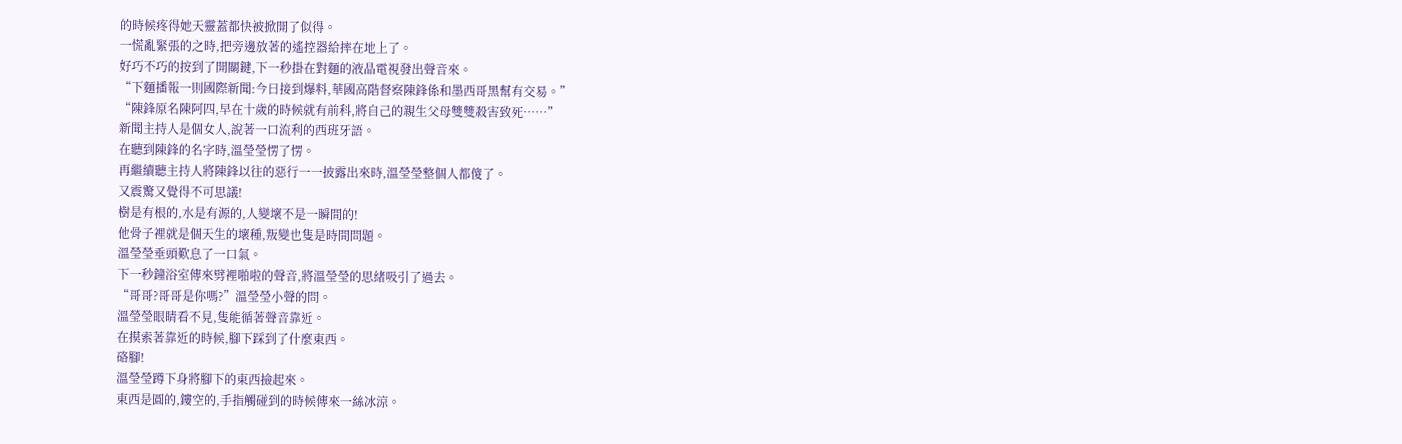的時候疼得她天靈蓋都快被掀開了似得。
一慌亂緊張的之時,把旁邊放著的遙控器給摔在地上了。
好巧不巧的按到了開關鍵,下一秒掛在對麵的液晶電視發出聲音來。
“下麵播報一則國際新聞:今日接到爆料,華國高階督察陳鋒係和墨西哥黑幫有交易。”
“陳鋒原名陳阿四,早在十歲的時候就有前科,將自己的親生父母雙雙殺害致死……”
新聞主持人是個女人,說著一口流利的西班牙語。
在聽到陳鋒的名字時,溫瑩瑩愣了愣。
再繼續聽主持人將陳鋒以往的惡行一一披露出來時,溫瑩瑩整個人都傻了。
又震驚又覺得不可思議!
樹是有根的,水是有源的,人變壞不是一瞬間的!
他骨子裡就是個天生的壞種,叛變也隻是時間問題。
溫瑩瑩垂頭歎息了一口氣。
下一秒鐘浴室傳來劈裡啪啦的聲音,將溫瑩瑩的思緒吸引了過去。
“哥哥?哥哥是你嗎?”溫瑩瑩小聲的問。
溫瑩瑩眼睛看不見,隻能循著聲音靠近。
在摸索著靠近的時候,腳下踩到了什麼東西。
硌腳!
溫瑩瑩蹲下身將腳下的東西撿起來。
東西是圓的,鏤空的,手指觸碰到的時候傳來一絲冰涼。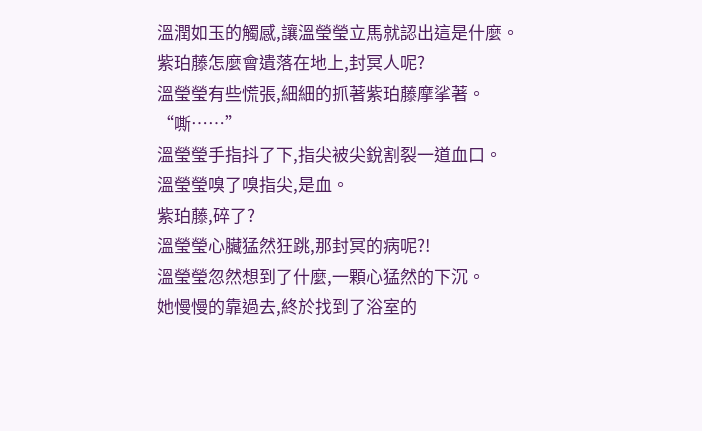溫潤如玉的觸感,讓溫瑩瑩立馬就認出這是什麼。
紫珀藤怎麼會遺落在地上,封冥人呢?
溫瑩瑩有些慌張,細細的抓著紫珀藤摩挲著。
“嘶……”
溫瑩瑩手指抖了下,指尖被尖銳割裂一道血口。
溫瑩瑩嗅了嗅指尖,是血。
紫珀藤,碎了?
溫瑩瑩心臟猛然狂跳,那封冥的病呢?!
溫瑩瑩忽然想到了什麼,一顆心猛然的下沉。
她慢慢的靠過去,終於找到了浴室的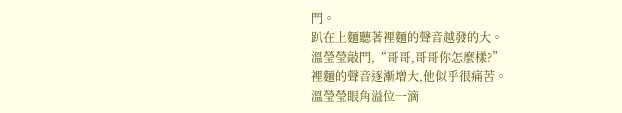門。
趴在上麵聽著裡麵的聲音越發的大。
溫瑩瑩敲門,“哥哥,哥哥你怎麼樣?”
裡麵的聲音逐漸增大,他似乎很痛苦。
溫瑩瑩眼角溢位一滴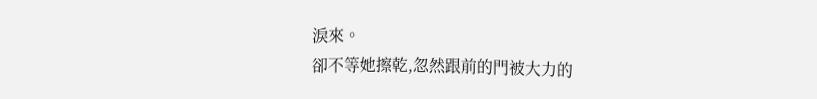淚來。
卻不等她擦乾,忽然跟前的門被大力的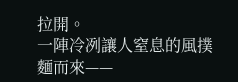拉開。
一陣冷冽讓人窒息的風撲麵而來——